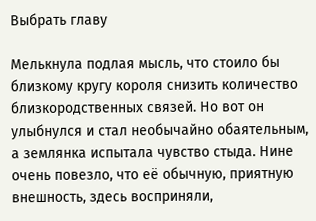Выбрать главу

Мелькнула подлая мысль, что стоило бы близкому кругу короля снизить количество близкородственных связей. Но вот он улыбнулся и стал необычайно обаятельным, а землянка испытала чувство стыда. Нине очень повезло, что её обычную, приятную внешность, здесь восприняли,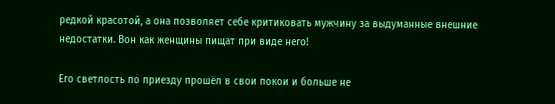редкой красотой, а она позволяет себе критиковать мужчину за выдуманные внешние недостатки. Вон как женщины пищат при виде него!

Его светлость по приезду прошёл в свои покои и больше не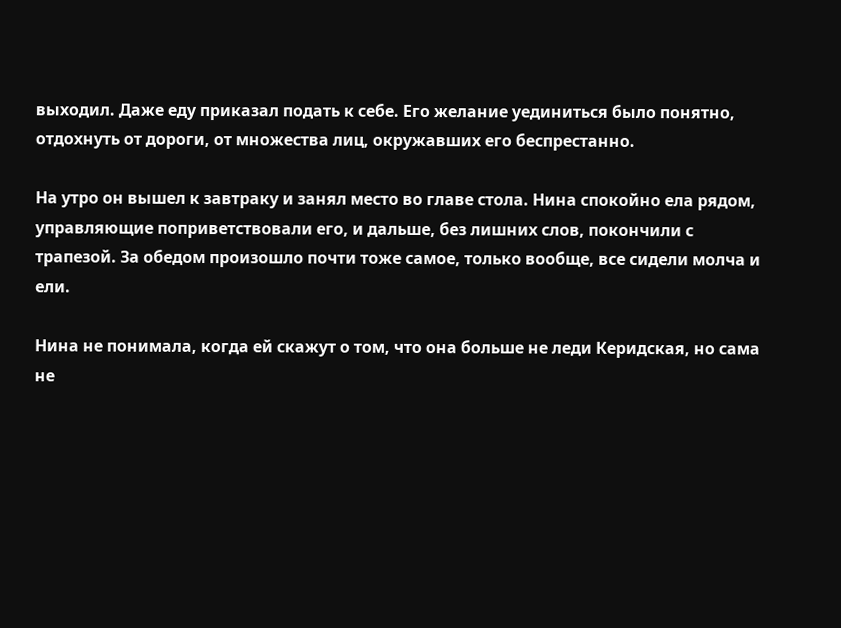выходил. Даже еду приказал подать к себе. Его желание уединиться было понятно, отдохнуть от дороги, от множества лиц, окружавших его беспрестанно.

На утро он вышел к завтраку и занял место во главе стола. Нина спокойно ела рядом, управляющие поприветствовали его, и дальше, без лишних слов, покончили с трапезой. За обедом произошло почти тоже самое, только вообще, все сидели молча и ели.

Нина не понимала, когда ей скажут о том, что она больше не леди Керидская, но сама не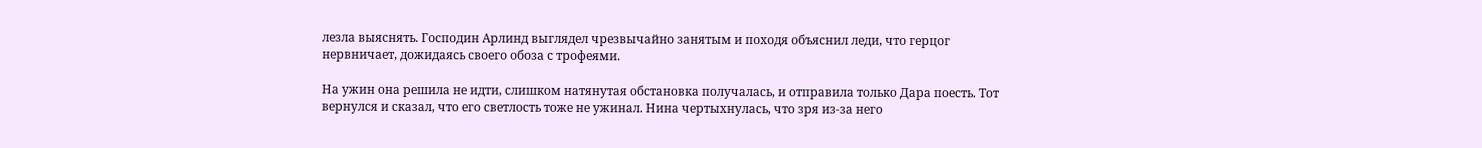лезла выяснять. Господин Арлинд выглядел чрезвычайно занятым и походя объяснил леди, что герцог нервничает, дожидаясь своего обоза с трофеями.

На ужин она решила не идти, слишком натянутая обстановка получалась, и отправила только Дара поесть. Тот вернулся и сказал, что его светлость тоже не ужинал. Нина чертыхнулась, что зря из-за него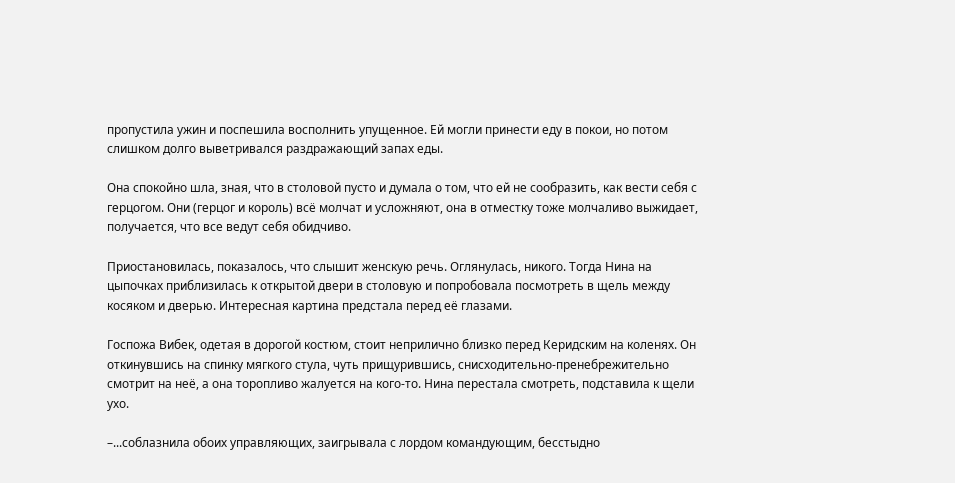пропустила ужин и поспешила восполнить упущенное. Ей могли принести еду в покои, но потом слишком долго выветривался раздражающий запах еды.

Она спокойно шла, зная, что в столовой пусто и думала о том, что ей не сообразить, как вести себя с герцогом. Они (герцог и король) всё молчат и усложняют, она в отместку тоже молчаливо выжидает, получается, что все ведут себя обидчиво.

Приостановилась, показалось, что слышит женскую речь. Оглянулась, никого. Тогда Нина на цыпочках приблизилась к открытой двери в столовую и попробовала посмотреть в щель между косяком и дверью. Интересная картина предстала перед её глазами.

Госпожа Вибек, одетая в дорогой костюм, стоит неприлично близко перед Керидским на коленях. Он откинувшись на спинку мягкого стула, чуть прищурившись, снисходительно-пренебрежительно смотрит на неё, а она торопливо жалуется на кого-то. Нина перестала смотреть, подставила к щели ухо.

–...соблазнила обоих управляющих, заигрывала с лордом командующим, бесстыдно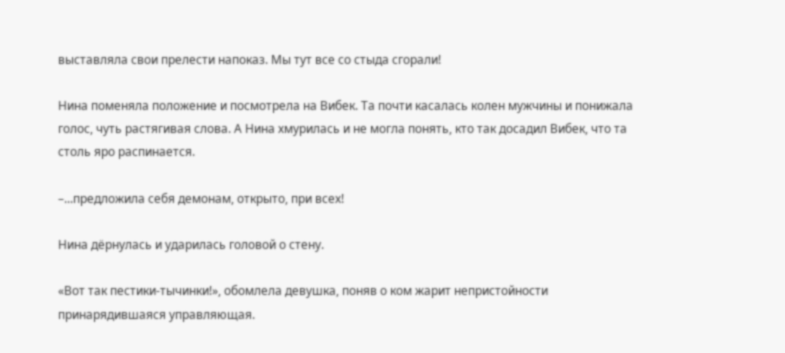выставляла свои прелести напоказ. Мы тут все со стыда сгорали!

Нина поменяла положение и посмотрела на Вибек. Та почти касалась колен мужчины и понижала голос, чуть растягивая слова. А Нина хмурилась и не могла понять, кто так досадил Вибек, что та столь яро распинается.

–...предложила себя демонам, открыто, при всех!

Нина дёрнулась и ударилась головой о стену.

«Вот так пестики-тычинки!», обомлела девушка, поняв о ком жарит непристойности принарядившаяся управляющая.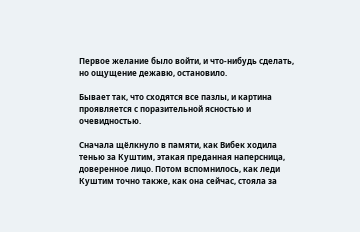Первое желание было войти, и что-нибудь сделать, но ощущение дежавю, остановило.

Бывает так, что сходятся все пазлы, и картина проявляется с поразительной ясностью и очевидностью.

Сначала щёлкнуло в памяти, как Вибек ходила тенью за Куштим, этакая преданная наперсница, доверенное лицо. Потом вспомнилось, как леди Куштим точно также, как она сейчас, стояла за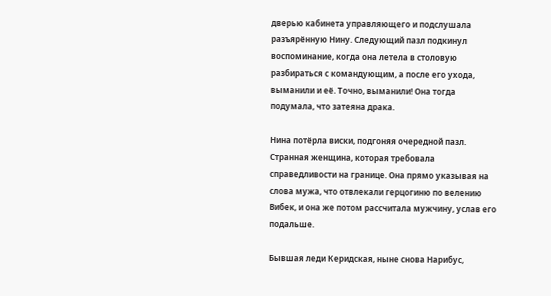дверью кабинета управляющего и подслушала разъярённую Нину. Следующий пазл подкинул воспоминание, когда она летела в столовую разбираться с командующим, а после его ухода, выманили и её. Точно, выманили! Она тогда подумала, что затеяна драка.

Нина потёрла виски, подгоняя очередной пазл. Странная женщина, которая требовала справедливости на границе. Она прямо указывая на слова мужа, что отвлекали герцогиню по велению Вибек, и она же потом рассчитала мужчину, услав его подальше.

Бывшая леди Керидская, ныне снова Нарибус,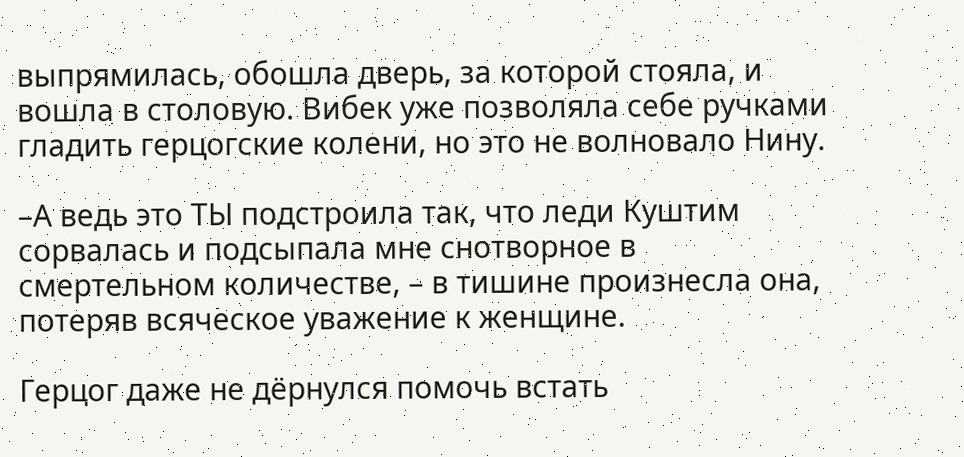выпрямилась, обошла дверь, за которой стояла, и вошла в столовую. Вибек уже позволяла себе ручками гладить герцогские колени, но это не волновало Нину.

–А ведь это ТЫ подстроила так, что леди Куштим сорвалась и подсыпала мне снотворное в смертельном количестве, – в тишине произнесла она, потеряв всяческое уважение к женщине.

Герцог даже не дёрнулся помочь встать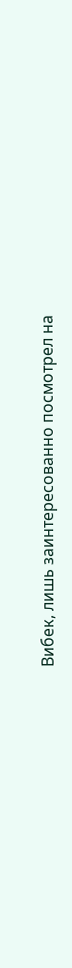Вибек, лишь заинтересованно посмотрел на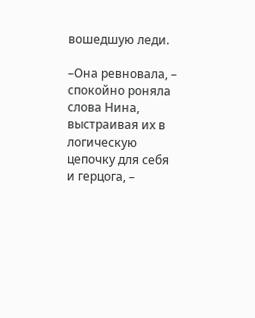вошедшую леди.

–Она ревновала, – спокойно роняла слова Нина, выстраивая их в логическую цепочку для себя и герцога, –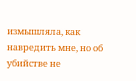измышляла, как навредить мне, но об убийстве не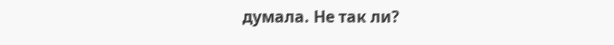думала. Не так ли?